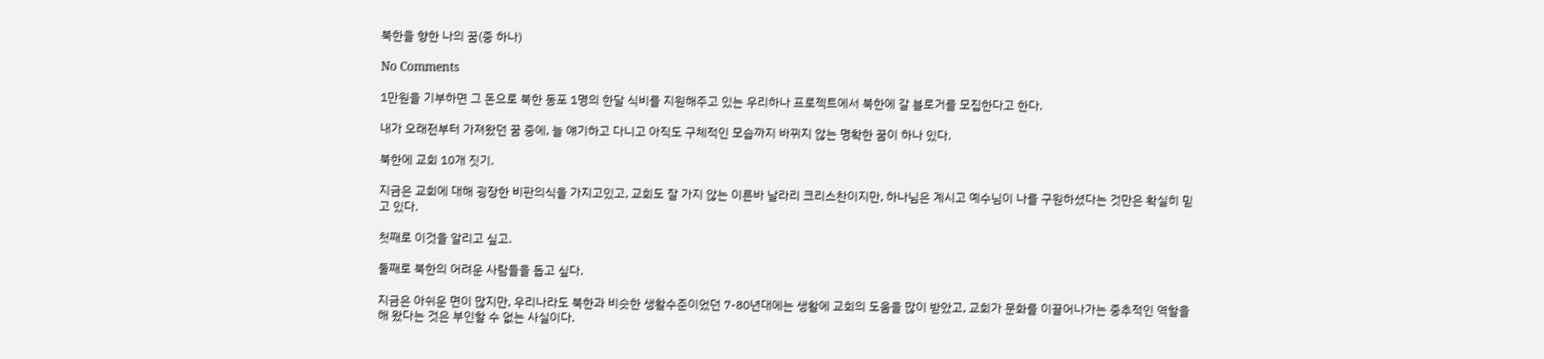북한을 향한 나의 꿈(중 하나)

No Comments

1만원을 기부하면 그 돈으로 북한 동포 1명의 한달 식비를 지원해주고 있는 우리하나 프로젝트에서 북한에 갈 블로거를 모집한다고 한다.

내가 오래전부터 가져왔던 꿈 중에, 늘 얘기하고 다니고 아직도 구체적인 모습까지 바뀌지 않는 명확한 꿈이 하나 있다.

북한에 교회 10개 짓기.

지금은 교회에 대해 굉장한 비판의식을 가지고있고, 교회도 잘 가지 않는 이른바 날라리 크리스찬이지만, 하나님은 계시고 예수님이 나를 구원하셨다는 것만은 확실히 믿고 있다.

첫째로 이것을 알리고 싶고.

둘째로 북한의 어려운 사람들을 돕고 싶다.

지금은 아쉬운 면이 많지만, 우리나라도 북한과 비슷한 생활수준이었던 7-80년대에는 생활에 교회의 도움을 많이 받았고, 교회가 문화를 이끌어나가는 중추적인 역할을 해 왔다는 것은 부인할 수 없는 사실이다.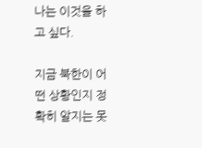나는 이것을 하고 싶다.

지금 북한이 어떤 상황인지 정확히 알지는 못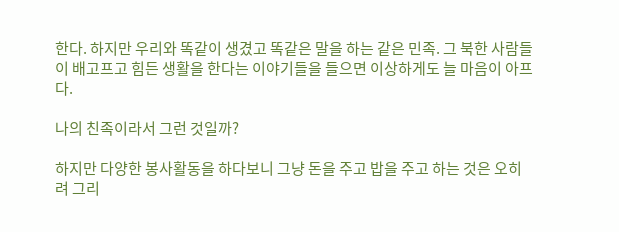한다. 하지만 우리와 똑같이 생겼고 똑같은 말을 하는 같은 민족. 그 북한 사람들이 배고프고 힘든 생활을 한다는 이야기들을 들으면 이상하게도 늘 마음이 아프다.

나의 친족이라서 그런 것일까?

하지만 다양한 봉사활동을 하다보니 그냥 돈을 주고 밥을 주고 하는 것은 오히려 그리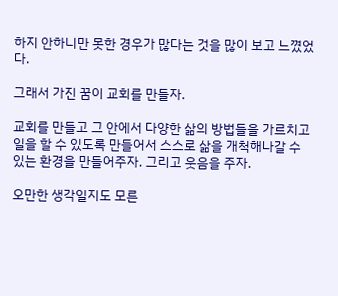하지 안하니만 못한 경우가 많다는 것을 많이 보고 느꼈었다.

그래서 가진 꿈이 교회를 만들자.

교회를 만들고 그 안에서 다양한 삶의 방법들을 가르치고 일을 할 수 있도록 만들어서 스스로 삶을 개척해나갈 수 있는 환경을 만들어주자. 그리고 웃음을 주자.

오만한 생각일지도 모른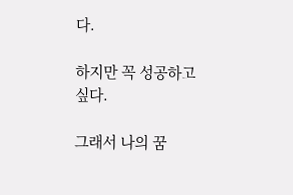다.

하지만 꼭 성공하고 싶다.

그래서 나의 꿈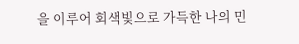을 이루어 회색빛으로 가득한 나의 민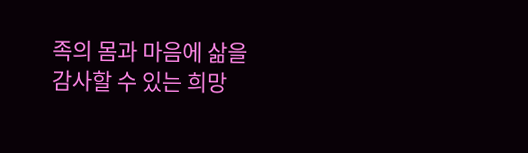족의 몸과 마음에 삶을 감사할 수 있는 희망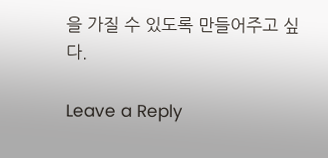을 가질 수 있도록 만들어주고 싶다.

Leave a Reply